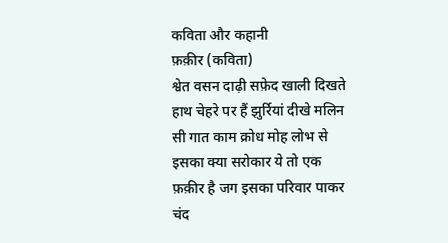कविता और कहानी
फ़क़ीर (कविता)
श्वेत वसन दाढ़ी सफ़ेद खाली दिखते हाथ चेहरे पर हैं झुर्रियां दीखे मलिन सी गात काम क्रोध मोह लोभ से इसका क्या सरोकार ये तो एक फ़क़ीर है जग इसका परिवार पाकर चंद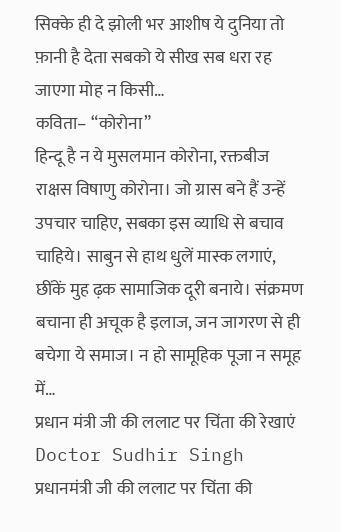सिक्के ही दे झोली भर आशीष ये दुनिया तो फ़ानी है देता सबको ये सीख सब धरा रह जाएगा मोह न किसी…
कविता– “कोरोना”
हिन्दू है न ये मुसलमान कोरोना, रक्तबीज राक्षस विषाणु कोरोना। जो ग्रास बने हैं उन्हें उपचार चाहिए, सबका इस व्याधि से बचाव चाहिये। साबुन से हाथ धुलें मास्क लगाएं, छींकें मुह ढ़क सामाजिक दूरी बनाये। संक्रमण बचाना ही अचूक है इलाज, जन जागरण से ही बचेगा ये समाज। न हो सामूहिक पूजा न समूह में…
प्रधान मंत्री जी की ललाट पर चिंता की रेखाएं
Doctor Sudhir Singh प्रधानमंत्री जी की ललाट पर चिंता की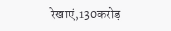रेखाएं,130करोड़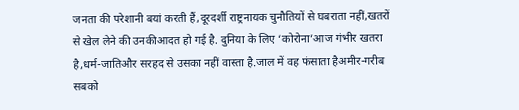जनता की परेशानी बयां करती हैं,दूरदर्शी राष्ट्रनायक चुनौतियों से घबराता नहीं,खतरों से खेल लेने की उनकीआदत हो गई है. दुनिया के लिए ‘कोरोना’आज गंभीर खतरा है,धर्म-जातिऔर सरहद से उसका नहीं वास्ता है.जाल में वह फंसाता हैअमीर-गरीब सबको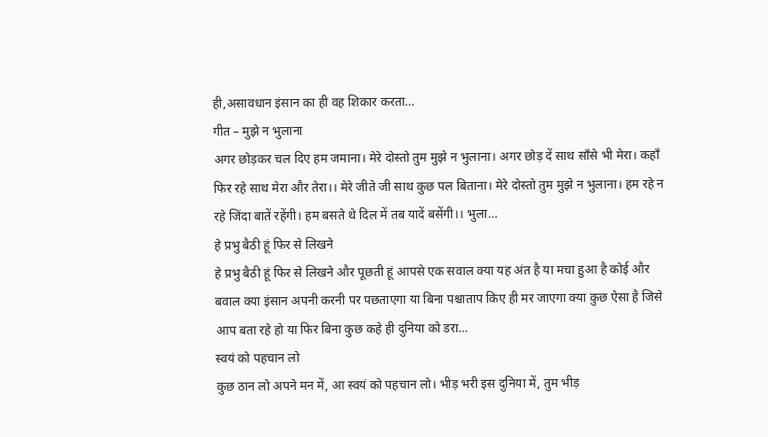ही,असावधान इंसान का ही वह शिकार करता…
गीत – मुझे न भुलाना
अगर छोड़कर चल दिए हम जमाना। मेरे दोस्तो तुम मुझे न भुलाना। अगर छोड़ दें साथ साँसे भी मेरा। कहाँ फिर रहे साथ मेरा और तेरा।। मेरे जीते जी साथ कुछ पल बिताना। मेरे दोस्तो तुम मुझे न भुलाना। हम रहे न रहे जिंदा बातें रहेंगी। हम बसते थे दिल में तब यादें बसेंगी।। भुला…
हे प्रभु बैठी हूं फिर से लिखने
हे प्रभु बैठी हूं फिर से लिखने और पूछती हूं आपसे एक सवाल क्या यह अंत है या मचा हुआ है कोई और बवाल क्या इंसान अपनी करनी पर पछताएगा या बिना पश्चाताप किए ही मर जाएगा क्या कुछ ऐसा है जिसे आप बता रहे हो या फिर बिना कुछ कहे ही दुनिया को डरा…
स्वयं को पहचान लो
कुछ ठान लो अपने मन में, आ स्वयं को पहचान लो। भीड़ भरी इस दुनिया में, तुम भीड़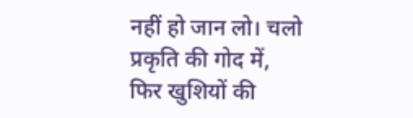नहीं हो जान लो। चलो प्रकृति की गोद में, फिर खुशियों की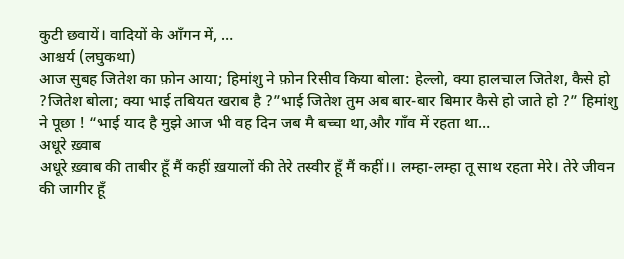कुटी छवायें। वादियों के आँगन में, …
आश्चर्य (लघुकथा)
आज सुबह जितेश का फ़ोन आया; हिमांशु ने फ़ोन रिसीव किया बोला: हेल्लो, क्या हालचाल जितेश, कैसे हो ?जितेश बोला; क्या भाई तबियत खराब है ?”भाई जितेश तुम अब बार-बार बिमार कैसे हो जाते हो ?” हिमांशु ने पूछा ! “भाई याद है मुझे आज भी वह दिन जब मै बच्चा था,और गाँव में रहता था…
अधूरे ख़्वाब
अधूरे ख़्वाब की ताबीर हूँ मैं कहीं ख़यालों की तेरे तस्वीर हूँ मैं कहीं।। लम्हा-लम्हा तू साथ रहता मेरे। तेरे जीवन की जागीर हूँ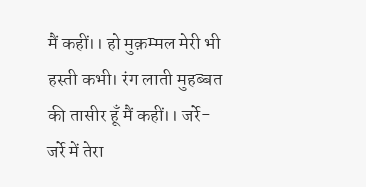मैं कहीं।। हो मुक़म्मल मेरी भी हस्ती कभी। रंग लाती मुहब्बत की तासीर हूँ मैं कहीं।। जर्रे-जर्रे में तेरा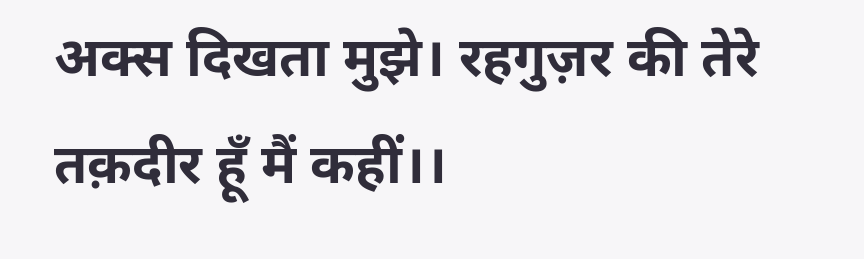अक्स दिखता मुझे। रहगुज़र की तेरे तक़दीर हूँ मैं कहीं।।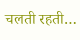चलती रहती…